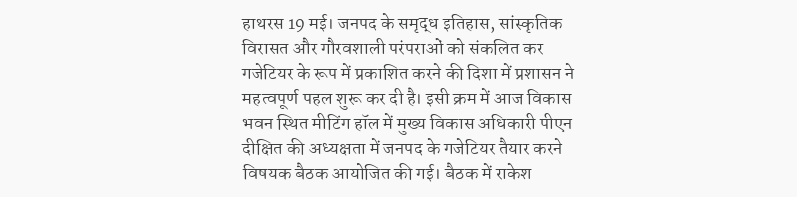हाथरस 19 मई। जनपद के समृद्ध इतिहास, सांस्कृतिक विरासत और गौरवशाली परंपराओं को संकलित कर गजेटियर के रूप में प्रकाशित करने की दिशा में प्रशासन ने महत्वपूर्ण पहल शुरू कर दी है। इसी क्रम में आज विकास भवन स्थित मीटिंग हॉल में मुख्य विकास अधिकारी पीएन दीक्षित की अध्यक्षता में जनपद के गजेटियर तैयार करने विषयक बैठक आयोजित की गई। बैठक में राकेश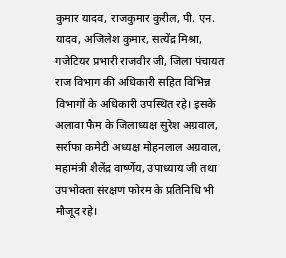कुमार यादव, राजकुमार कुरील, पी. एन. यादव, अजिलेश कुमार, सत्येंद्र मिश्रा, गजेटियर प्रभारी राजवीर जी, जिला पंचायत राज विभाग की अधिकारी सहित विभिन्न विभागों के अधिकारी उपस्थित रहे। इसके अलावा फैम के जिलाध्यक्ष सुरेश अग्रवाल, सर्राफा कमेटी अध्यक्ष मोहनलाल अग्रवाल, महामंत्री शैलेंद्र वार्ष्णेय, उपाध्याय जी तथा उपभोक्ता संरक्षण फोरम के प्रतिनिधि भी मौजूद रहे।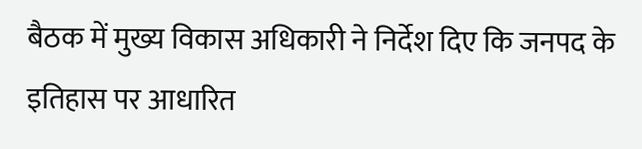बैठक में मुख्य विकास अधिकारी ने निर्देश दिए कि जनपद के इतिहास पर आधारित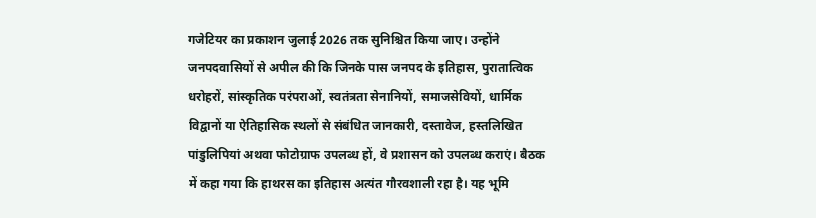गजेटियर का प्रकाशन जुलाई 2026 तक सुनिश्चित किया जाए। उन्होंने जनपदवासियों से अपील की कि जिनके पास जनपद के इतिहास, पुरातात्विक धरोहरों, सांस्कृतिक परंपराओं, स्वतंत्रता सेनानियों, समाजसेवियों, धार्मिक विद्वानों या ऐतिहासिक स्थलों से संबंधित जानकारी, दस्तावेज, हस्तलिखित पांडुलिपियां अथवा फोटोग्राफ उपलब्ध हों, वे प्रशासन को उपलब्ध कराएं। बैठक में कहा गया कि हाथरस का इतिहास अत्यंत गौरवशाली रहा है। यह भूमि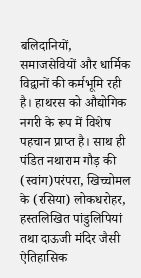बलिदानियों, समाजसेवियों और धार्मिक विद्वानों की कर्मभूमि रही है। हाथरस को औद्योगिक नगरी के रूप में विशेष पहचान प्राप्त है। साथ ही पंडित नथाराम गौड़ की (स्वांग)परंपरा, खिच्चोमल के (रसिया) लोकधरोहर, हस्तलिखित पांडुलिपियां तथा दाऊजी मंदिर जैसी ऐतिहासिक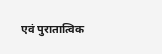एवं पुरातात्विक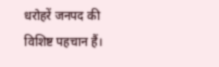धरोहरें जनपद की विशिष्ट पहचान हैं।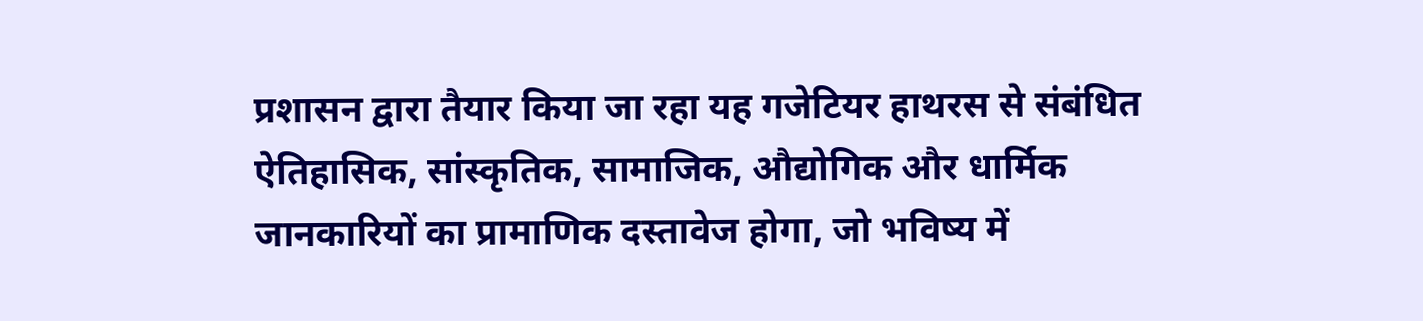प्रशासन द्वारा तैयार किया जा रहा यह गजेटियर हाथरस से संबंधित ऐतिहासिक, सांस्कृतिक, सामाजिक, औद्योगिक और धार्मिक जानकारियों का प्रामाणिक दस्तावेज होगा, जो भविष्य में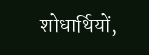शोधार्थियों,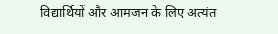विद्यार्थियों और आमजन के लिए अत्यंत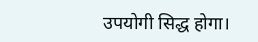उपयोगी सिद्ध होगा।